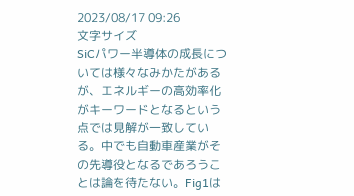2023/08/17 09:26
文字サイズ
SiCパワー半導体の成長については様々なみかたがあるが、エネルギーの高効率化がキーワードとなるという点では見解が一致している。中でも自動車産業がその先導役となるであろうことは論を待たない。Fig1は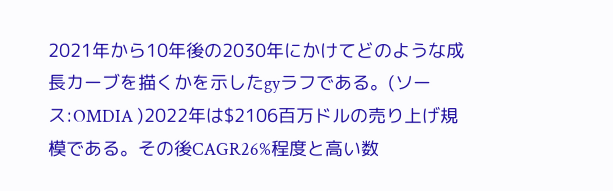2021年から10年後の2030年にかけてどのような成長カーブを描くかを示したgyラフである。(ソース:OMDIA )2022年は$2106百万ドルの売り上げ規模である。その後CAGR26%程度と高い数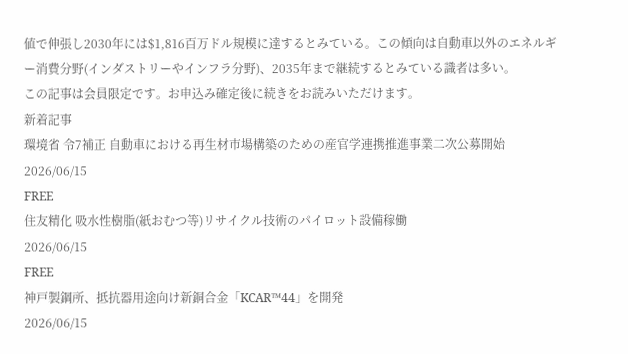値で伸張し2030年には$1,816百万ドル規模に達するとみている。この傾向は自動車以外のエネルギー消費分野(インダストリーやインフラ分野)、2035年まで継続するとみている識者は多い。
この記事は会員限定です。お申込み確定後に続きをお読みいただけます。
新着記事
環境省 令7補正 自動車における再生材市場構築のための産官学連携推進事業二次公募開始
2026/06/15
FREE
住友精化 吸水性樹脂(紙おむつ等)リサイクル技術のパイロット設備稼働
2026/06/15
FREE
神戸製鋼所、抵抗器用途向け新銅合金「KCAR™44」を開発
2026/06/15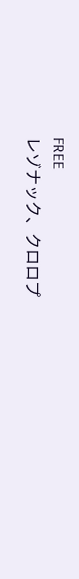FREE
レゾナック、クロロプ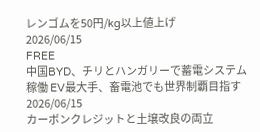レンゴムを50円/kg以上値上げ
2026/06/15
FREE
中国BYD、チリとハンガリーで蓄電システム稼働 EV最大手、畜電池でも世界制覇目指す
2026/06/15
カーボンクレジットと土壌改良の両立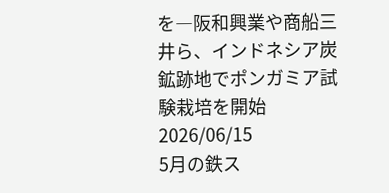を―阪和興業や商船三井ら、インドネシア炭鉱跡地でポンガミア試験栽培を開始
2026/06/15
5月の鉄ス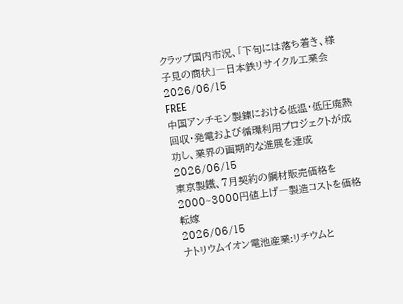クラップ国内市況、「下旬には落ち着き、様子見の商状」―日本鉄リサイクル工業会
2026/06/15
FREE
中国アンチモン製錬における低温・低圧廃熱回収・発電および循環利用プロジェクトが成功し、業界の画期的な進展を達成
2026/06/15
東京製鐵、7月契約の鋼材販売価格を2000~3000円値上げ―製造コストを価格転嫁
2026/06/15
ナトリウムイオン電池産業:リチウムと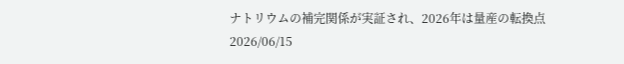ナトリウムの補完関係が実証され、2026年は量産の転換点
2026/06/15